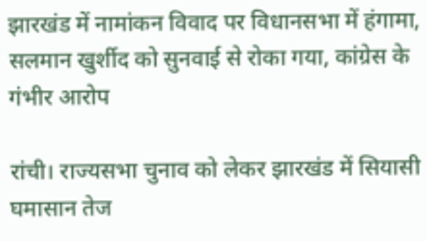झारखंड में नामांकन विवाद पर विधानसभा में हंगामा, सलमान खुर्शीद को सुनवाई से रोका गया, कांग्रेस के गंभीर आरोप

रांची। राज्यसभा चुनाव को लेकर झारखंड में सियासी घमासान तेज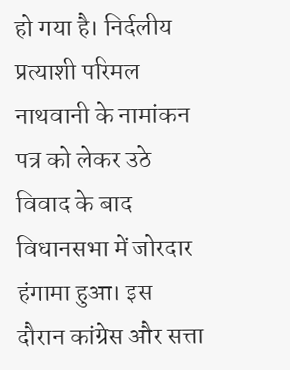हो गया है। निर्दलीय प्रत्याशी परिमल नाथवानी के नामांकन पत्र को लेकर उठे विवाद के बाद विधानसभा में जोरदार हंगामा हुआ। इस दौरान कांग्रेस और सत्ता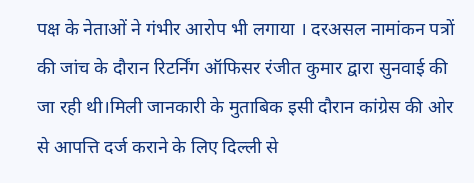पक्ष के नेताओं ने गंभीर आरोप भी लगाया । दरअसल नामांकन पत्रों की जांच के दौरान रिटर्निंग ऑफिसर रंजीत कुमार द्वारा सुनवाई की जा रही थी।मिली जानकारी के मुताबिक इसी दौरान कांग्रेस की ओर से आपत्ति दर्ज कराने के लिए दिल्ली से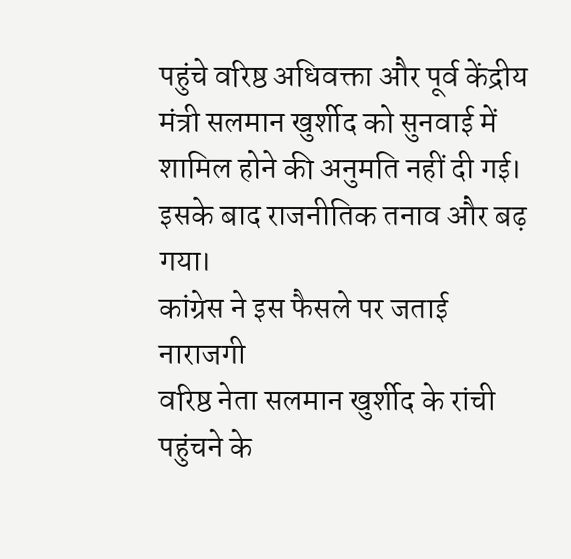पहुंचे वरिष्ठ अधिवक्ता और पूर्व केंद्रीय मंत्री सलमान खुर्शीद को सुनवाई में शामिल होने की अनुमति नहीं दी गई। इसके बाद राजनीतिक तनाव और बढ़ गया।
कांग्रेस ने इस फैसले पर जताई नाराजगी
वरिष्ठ नेता सलमान खुर्शीद के रांची पहुंचने के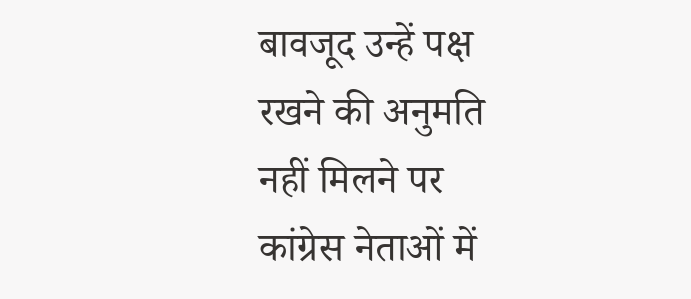बावजूद उन्हें पक्ष रखने की अनुमति नहीं मिलने पर कांग्रेस नेताओं में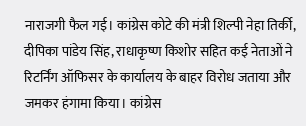नाराजगी फैल गई। कांग्रेस कोटे की मंत्री शिल्पी नेहा तिर्की, दीपिका पांडेय सिंह, राधाकृष्ण किशोर सहित कई नेताओं ने रिटर्निंग ऑफिसर के कार्यालय के बाहर विरोध जताया और जमकर हंगामा किया। कांग्रेस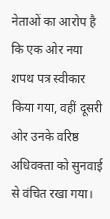नेताओं का आरोप है कि एक ओर नया शपथ पत्र स्वीकार किया गया, वहीं दूसरी ओर उनके वरिष्ठ अधिवक्ता को सुनवाई से वंचित रखा गया।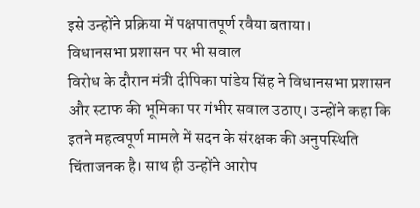इसे उन्होंने प्रक्रिया में पक्षपातपूर्ण रवैया बताया।
विधानसभा प्रशासन पर भी सवाल
विरोध के दौरान मंत्री दीपिका पांडेय सिंह ने विधानसभा प्रशासन और स्टाफ की भूमिका पर गंभीर सवाल उठाए। उन्होंने कहा कि इतने महत्वपूर्ण मामले में सदन के संरक्षक की अनुपस्थिति चिंताजनक है। साथ ही उन्होंने आरोप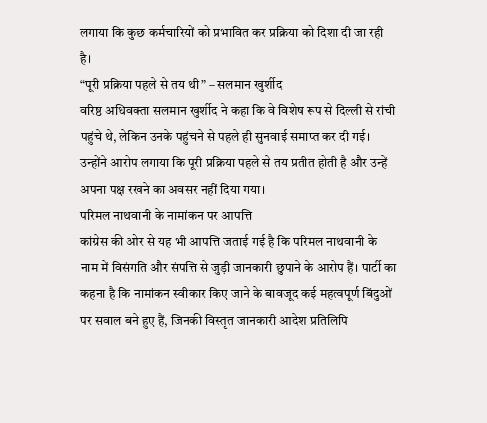लगाया कि कुछ कर्मचारियों को प्रभावित कर प्रक्रिया को दिशा दी जा रही है।
“पूरी प्रक्रिया पहले से तय थी” – सलमान खुर्शीद
वरिष्ठ अधिवक्ता सलमान खुर्शीद ने कहा कि वे विशेष रूप से दिल्ली से रांची पहुंचे थे, लेकिन उनके पहुंचने से पहले ही सुनवाई समाप्त कर दी गई। उन्होंने आरोप लगाया कि पूरी प्रक्रिया पहले से तय प्रतीत होती है और उन्हें अपना पक्ष रखने का अवसर नहीं दिया गया।
परिमल नाथवानी के नामांकन पर आपत्ति
कांग्रेस की ओर से यह भी आपत्ति जताई गई है कि परिमल नाथवानी के नाम में विसंगति और संपत्ति से जुड़ी जानकारी छुपाने के आरोप हैं। पार्टी का कहना है कि नामांकन स्वीकार किए जाने के बावजूद कई महत्वपूर्ण बिंदुओं पर सवाल बने हुए हैं, जिनकी विस्तृत जानकारी आदेश प्रतिलिपि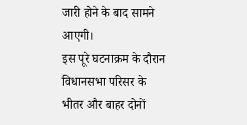जारी होने के बाद सामने आएगी।
इस पूरे घटनाक्रम के दौरान विधानसभा परिसर के भीतर और बाहर दोनों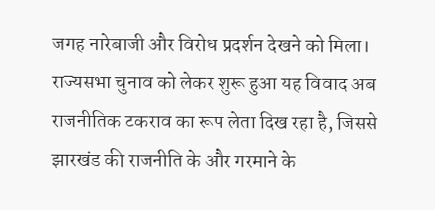जगह नारेबाजी और विरोध प्रदर्शन देखने को मिला। राज्यसभा चुनाव को लेकर शुरू हुआ यह विवाद अब राजनीतिक टकराव का रूप लेता दिख रहा है, जिससे झारखंड की राजनीति के और गरमाने के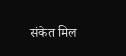संकेत मिल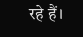रहे हैं।